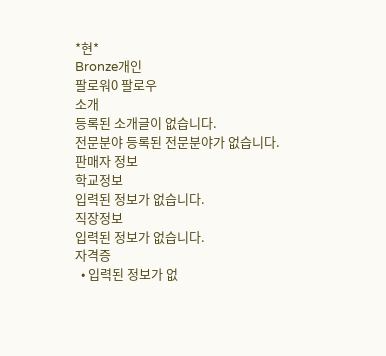*현*
Bronze개인
팔로워0 팔로우
소개
등록된 소개글이 없습니다.
전문분야 등록된 전문분야가 없습니다.
판매자 정보
학교정보
입력된 정보가 없습니다.
직장정보
입력된 정보가 없습니다.
자격증
  • 입력된 정보가 없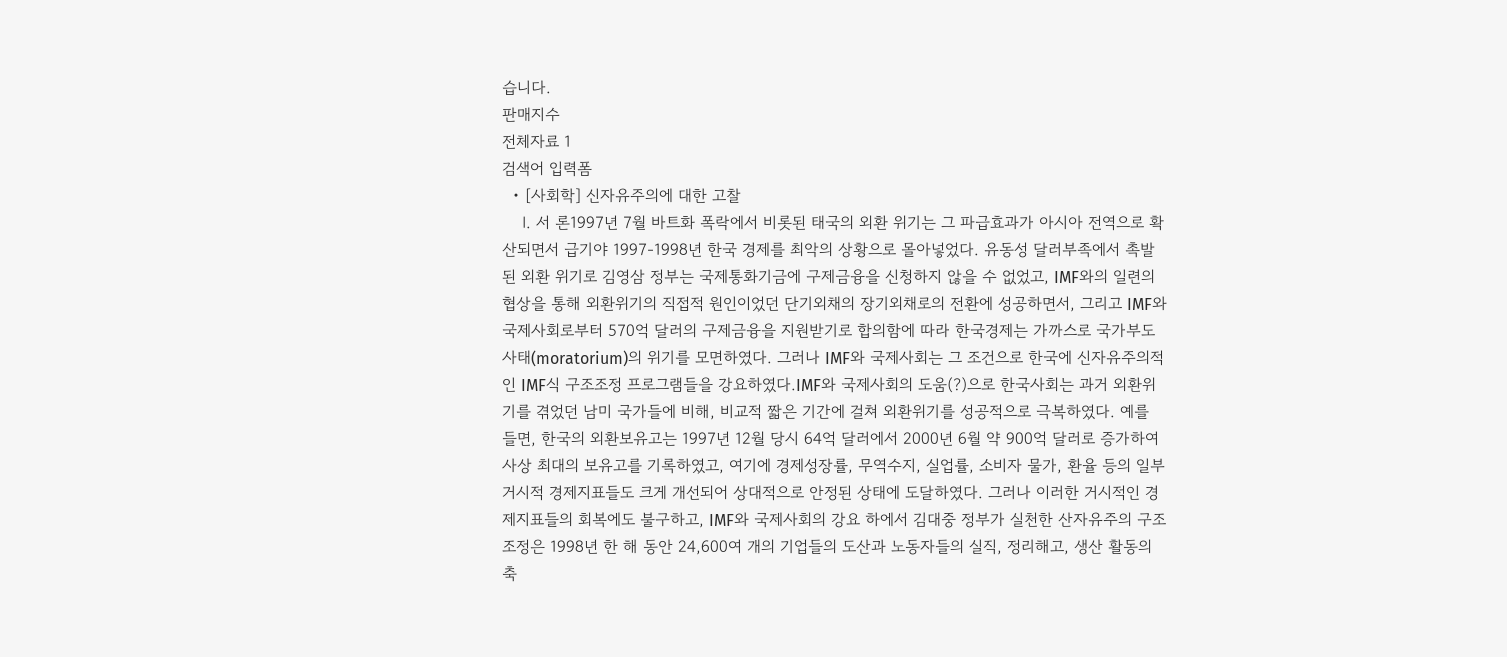습니다.
판매지수
전체자료 1
검색어 입력폼
  • [사회학] 신자유주의에 대한 고찰
    Ⅰ. 서 론1997년 7월 바트화 폭락에서 비롯된 태국의 외환 위기는 그 파급효과가 아시아 전역으로 확산되면서 급기야 1997-1998년 한국 경제를 최악의 상황으로 몰아넣었다. 유동성 달러부족에서 촉발된 외환 위기로 김영삼 정부는 국제통화기금에 구제금융을 신청하지 않을 수 없었고, IMF와의 일련의 협상을 통해 외환위기의 직접적 원인이었던 단기외채의 장기외채로의 전환에 성공하면서, 그리고 IMF와 국제사회로부터 570억 달러의 구제금융을 지원받기로 합의함에 따라 한국경제는 가까스로 국가부도사태(moratorium)의 위기를 모면하였다. 그러나 IMF와 국제사회는 그 조건으로 한국에 신자유주의적인 IMF식 구조조정 프로그램들을 강요하였다.IMF와 국제사회의 도움(?)으로 한국사회는 과거 외환위기를 겪었던 남미 국가들에 비해, 비교적 짧은 기간에 걸쳐 외환위기를 성공적으로 극복하였다. 예를 들면, 한국의 외환보유고는 1997년 12월 당시 64억 달러에서 2000년 6월 약 900억 달러로 증가하여 사상 최대의 보유고를 기록하였고, 여기에 경제성장률, 무역수지, 실업률, 소비자 물가, 환율 등의 일부 거시적 경제지표들도 크게 개선되어 상대적으로 안정된 상태에 도달하였다. 그러나 이러한 거시적인 경제지표들의 회복에도 불구하고, IMF와 국제사회의 강요 하에서 김대중 정부가 실천한 산자유주의 구조조정은 1998년 한 해 동안 24,600여 개의 기업들의 도산과 노동자들의 실직, 정리해고, 생산 활동의 축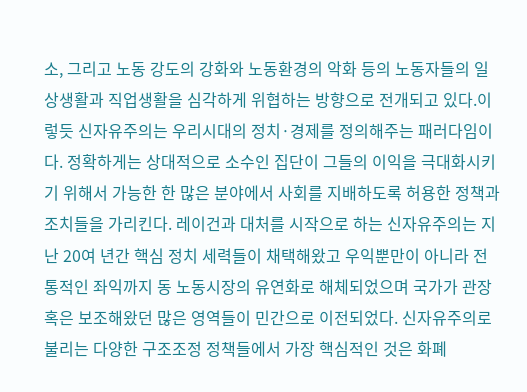소, 그리고 노동 강도의 강화와 노동환경의 악화 등의 노동자들의 일상생활과 직업생활을 심각하게 위협하는 방향으로 전개되고 있다.이렇듯 신자유주의는 우리시대의 정치·경제를 정의해주는 패러다임이다. 정확하게는 상대적으로 소수인 집단이 그들의 이익을 극대화시키기 위해서 가능한 한 많은 분야에서 사회를 지배하도록 허용한 정책과 조치들을 가리킨다. 레이건과 대처를 시작으로 하는 신자유주의는 지난 20여 년간 핵심 정치 세력들이 채택해왔고 우익뿐만이 아니라 전통적인 좌익까지 동 노동시장의 유연화로 해체되었으며 국가가 관장 혹은 보조해왔던 많은 영역들이 민간으로 이전되었다. 신자유주의로 불리는 다양한 구조조정 정책들에서 가장 핵심적인 것은 화폐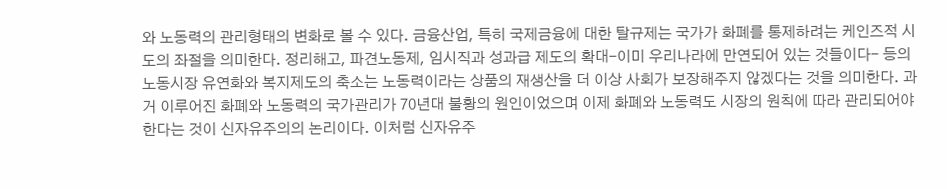와 노동력의 관리형태의 변화로 볼 수 있다. 금융산업, 특히 국제금융에 대한 탈규제는 국가가 화폐를 통제하려는 케인즈적 시도의 좌절을 의미한다. 정리해고, 파견노동제, 임시직과 성과급 제도의 확대-이미 우리나라에 만연되어 있는 것들이다- 등의 노동시장 유연화와 복지제도의 축소는 노동력이라는 상품의 재생산을 더 이상 사회가 보장해주지 않겠다는 것을 의미한다. 과거 이루어진 화폐와 노동력의 국가관리가 70년대 불황의 원인이었으며 이제 화폐와 노동력도 시장의 원칙에 따라 관리되어야 한다는 것이 신자유주의의 논리이다. 이처럼 신자유주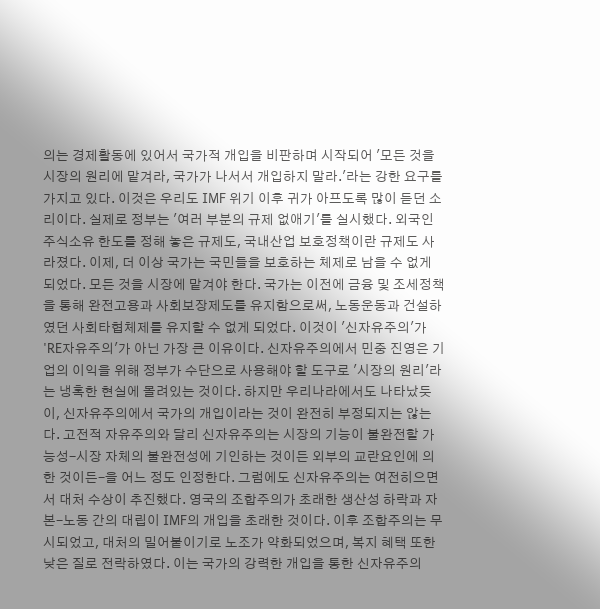의는 경제활동에 있어서 국가적 개입을 비판하며 시작되어 '모든 것을 시장의 원리에 맡겨라, 국가가 나서서 개입하지 말라.'라는 강한 요구를 가지고 있다. 이것은 우리도 IMF 위기 이후 귀가 아프도록 많이 듣던 소리이다. 실제로 정부는 '여러 부분의 규제 없애기'를 실시했다. 외국인 주식소유 한도를 정해 놓은 규제도, 국내산업 보호정책이란 규제도 사라졌다. 이제, 더 이상 국가는 국민들을 보호하는 체제로 남을 수 없게 되었다. 모든 것을 시장에 맡겨야 한다. 국가는 이전에 금융 및 조세정책을 통해 완전고용과 사회보장제도를 유지함으로써, 노동운동과 건설하였던 사회타협체제를 유지할 수 없게 되었다. 이것이 '신자유주의'가 'RE자유주의'가 아닌 가장 큰 이유이다. 신자유주의에서 민중 진영은 기업의 이익을 위해 정부가 수단으로 사용해야 할 도구로 '시장의 원리'라는 냉혹한 현실에 몰려있는 것이다. 하지만 우리나라에서도 나타났듯이, 신자유주의에서 국가의 개입이라는 것이 완전히 부정되지는 않는다. 고전적 자유주의와 달리 신자유주의는 시장의 기능이 불완전할 가능성-시장 자체의 불완전성에 기인하는 것이든 외부의 교란요인에 의한 것이든-을 어느 정도 인정한다. 그럼에도 신자유주의는 여전히으면서 대처 수상이 추진했다. 영국의 조합주의가 초래한 생산성 하락과 자본-노동 간의 대립이 IMF의 개입을 초래한 것이다. 이후 조합주의는 무시되었고, 대처의 밀어붙이기로 노조가 약화되었으며, 복지 혜택 또한 낮은 질로 전락하였다. 이는 국가의 강력한 개입을 통한 신자유주의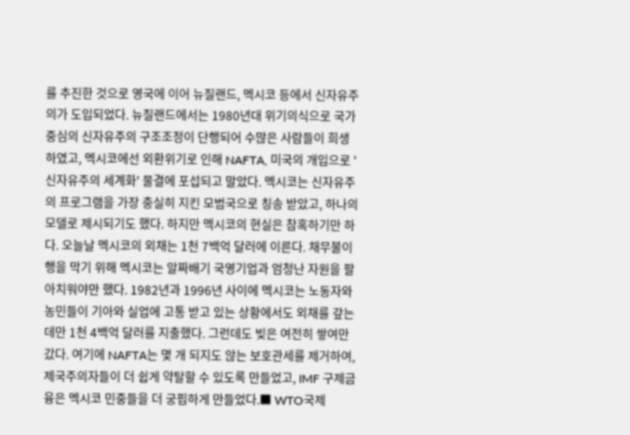를 추진한 것으로 영국에 이어 뉴질랜드, 멕시코 등에서 신자유주의가 도입되었다. 뉴질랜드에서는 1980년대 위기의식으로 국가중심의 신자유주의 구조조정이 단행되어 수많은 사람들이 희생하였고, 멕시코에선 외환위기로 인해 NAFTA, 미국의 개입으로 '신자유주의 세계화' 물결에 포섭되고 말았다. 멕시코는 신자유주의 프로그램을 가장 충실히 지킨 모범국으로 칭송 받았고, 하나의 모델로 제시되기도 했다. 하지만 멕시코의 현실은 참혹하기만 하다. 오늘날 멕시코의 외채는 1천 7백억 달러에 이른다. 채무불이행을 막기 위해 멕시코는 알짜배기 국영기업과 엄청난 자원을 팔아치워야만 했다. 1982년과 1996년 사이에 멕시코는 노동자와 농민들이 기아와 실업에 고통 받고 있는 상황에서도 외채를 갚는 데만 1천 4백억 달러를 지출했다. 그런데도 빚은 여전히 쌓여만 갔다. 여기에 NAFTA는 몇 개 되지도 않는 보호관세를 제거하여, 제국주의자들이 더 쉽게 약탈할 수 있도록 만들었고, IMF 구제금융은 멕시코 민중들을 더 궁핍하게 만들었다.■ WTO국제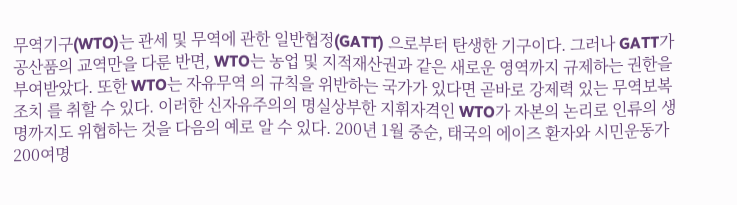무역기구(WTO)는 관세 및 무역에 관한 일반협정(GATT) 으로부터 탄생한 기구이다. 그러나 GATT가 공산품의 교역만을 다룬 반면, WTO는 농업 및 지적재산권과 같은 새로운 영역까지 규제하는 권한을 부여받았다. 또한 WTO는 자유무역 의 규칙을 위반하는 국가가 있다면 곧바로 강제력 있는 무역보복조치 를 취할 수 있다. 이러한 신자유주의의 명실상부한 지휘자격인 WTO가 자본의 논리로 인류의 생명까지도 위협하는 것을 다음의 예로 알 수 있다. 200년 1월 중순, 태국의 에이즈 환자와 시민운동가 200여명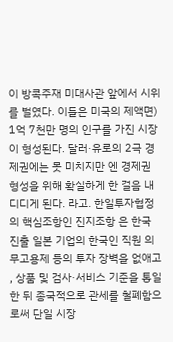이 방콕주재 미대사관 앞에서 시위를 벌였다. 이들은 미국의 제액면) 1억 7천만 명의 인구를 가진 시장이 형성된다. 달러·유로의 2극 경제권에는 못 미치지만 엔 경제권 형성을 위해 확실하게 한 걸음 내디디게 된다. 라고. 한일투자협정의 핵심조항인 진지조항 은 한국 진출 일본 기업의 한국인 직원 의무고용제 등의 투자 장벽을 없애고 , 상품 및 검사·서비스 기준을 통일한 뒤 종국적으로 관세를 철폐함으로써 단일 시장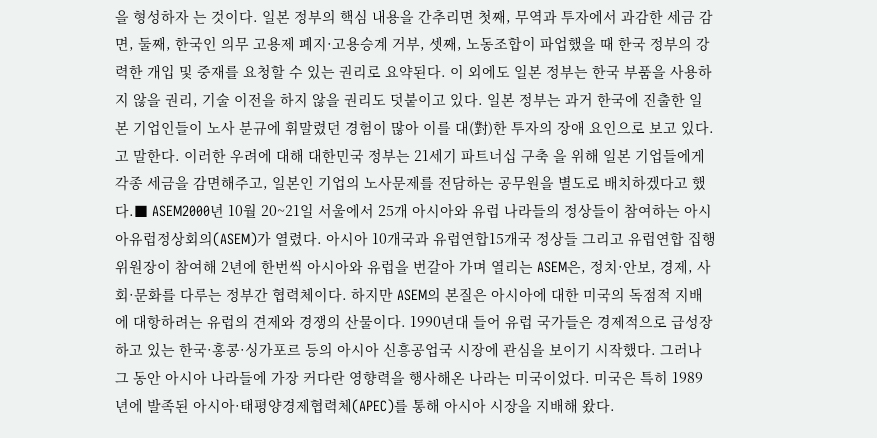을 형성하자 는 것이다. 일본 정부의 핵심 내용을 간추리면 첫째, 무역과 투자에서 과감한 세금 감면, 둘째, 한국인 의무 고용제 폐지·고용승계 거부, 셋째, 노동조합이 파업했을 때 한국 정부의 강력한 개입 및 중재를 요청할 수 있는 권리로 요약된다. 이 외에도 일본 정부는 한국 부품을 사용하지 않을 권리, 기술 이전을 하지 않을 권리도 덧붙이고 있다. 일본 정부는 과거 한국에 진출한 일본 기업인들이 노사 분규에 휘말렸던 경험이 많아 이를 대(對)한 투자의 장애 요인으로 보고 있다. 고 말한다. 이러한 우려에 대해 대한민국 정부는 21세기 파트너십 구축 을 위해 일본 기업들에게 각종 세금을 감면해주고, 일본인 기업의 노사문제를 전담하는 공무원을 별도로 배치하겠다고 했다.■ ASEM2000년 10월 20~21일 서울에서 25개 아시아와 유럽 나라들의 정상들이 참여하는 아시아유럽정상회의(ASEM)가 열렸다. 아시아 10개국과 유럽연합15개국 정상들 그리고 유럽연합 집행위원장이 참여해 2년에 한번씩 아시아와 유럽을 번갈아 가며 열리는 ASEM은, 정치·안보, 경제, 사회·문화를 다루는 정부간 협력체이다. 하지만 ASEM의 본질은 아시아에 대한 미국의 독점적 지배에 대항하려는 유럽의 견제와 경쟁의 산물이다. 1990년대 들어 유럽 국가들은 경제적으로 급성장하고 있는 한국·홍콩·싱가포르 등의 아시아 신흥공업국 시장에 관심을 보이기 시작했다. 그러나 그 동안 아시아 나라들에 가장 커다란 영향력을 행사해온 나라는 미국이었다. 미국은 특히 1989년에 발족된 아시아·태평양경제협력체(APEC)를 통해 아시아 시장을 지배해 왔다.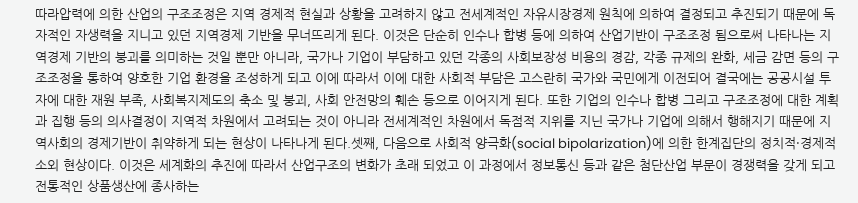따라압력에 의한 산업의 구조조정은 지역 경제적 현실과 상황을 고려하지 않고 전세계적인 자유시장경제 원칙에 의하여 결정되고 추진되기 때문에 독자적인 자생력을 지니고 있던 지역경제 기반을 무너뜨리게 된다. 이것은 단순히 인수나 합병 등에 의하여 산업기반이 구조조정 됨으로써 나타나는 지역경제 기반의 붕괴를 의미하는 것일 뿐만 아니라, 국가나 기업이 부담하고 있던 각종의 사회보장성 비용의 경감, 각종 규제의 완화, 세금 감면 등의 구조조정을 통하여 양호한 기업 환경을 조성하게 되고 이에 따라서 이에 대한 사회적 부담은 고스란히 국가와 국민에게 이전되어 결국에는 공공시설 투자에 대한 재원 부족, 사회복지제도의 축소 및 붕괴, 사회 안전망의 훼손 등으로 이어지게 된다. 또한 기업의 인수나 합병 그리고 구조조정에 대한 계획과 집행 등의 의사결정이 지역적 차원에서 고려되는 것이 아니라 전세계적인 차원에서 독점적 지위를 지닌 국가나 기업에 의해서 행해지기 때문에 지역사회의 경제기반이 취약하게 되는 현상이 나타나게 된다.셋째, 다음으로 사회적 양극화(social bipolarization)에 의한 한계집단의 정치적·경제적 소외 현상이다. 이것은 세계화의 추진에 따라서 산업구조의 변화가 초래 되었고 이 과정에서 정보통신 등과 같은 첨단산업 부문이 경쟁력을 갖게 되고 전통적인 상품생산에 종사하는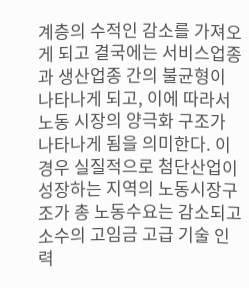계층의 수적인 감소를 가져오게 되고 결국에는 서비스업종과 생산업종 간의 불균형이 나타나게 되고, 이에 따라서 노동 시장의 양극화 구조가 나타나게 됨을 의미한다. 이 경우 실질적으로 첨단산업이 성장하는 지역의 노동시장구조가 총 노동수요는 감소되고 소수의 고임금 고급 기술 인력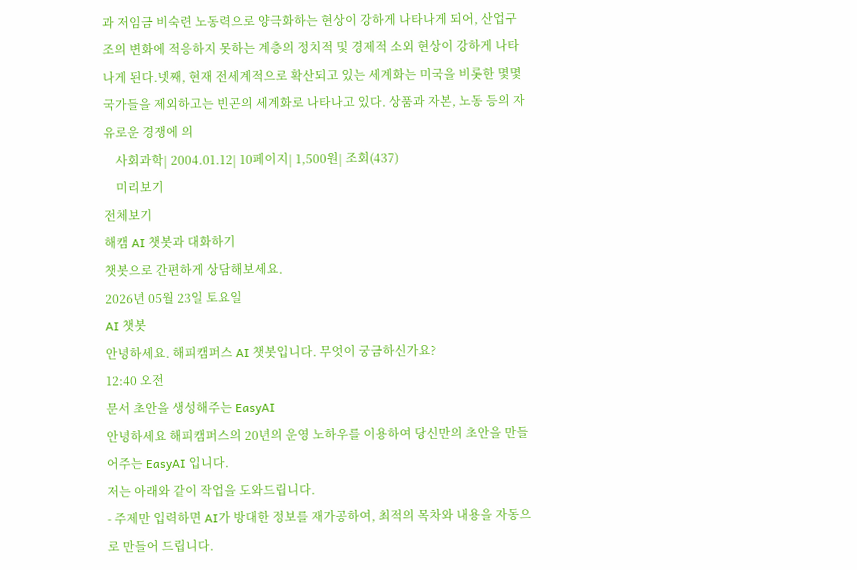과 저임금 비숙련 노동력으로 양극화하는 현상이 강하게 나타나게 되어, 산업구조의 변화에 적응하지 못하는 계층의 정치적 및 경제적 소외 현상이 강하게 나타나게 된다.넷째, 현재 전세계적으로 확산되고 있는 세계화는 미국을 비롯한 몇몇 국가들을 제외하고는 빈곤의 세계화로 나타나고 있다. 상품과 자본, 노동 등의 자유로운 경쟁에 의
    사회과학| 2004.01.12| 10페이지| 1,500원| 조회(437)
    미리보기
전체보기
해캠 AI 챗봇과 대화하기
챗봇으로 간편하게 상담해보세요.
2026년 05월 23일 토요일
AI 챗봇
안녕하세요. 해피캠퍼스 AI 챗봇입니다. 무엇이 궁금하신가요?
12:40 오전
문서 초안을 생성해주는 EasyAI
안녕하세요 해피캠퍼스의 20년의 운영 노하우를 이용하여 당신만의 초안을 만들어주는 EasyAI 입니다.
저는 아래와 같이 작업을 도와드립니다.
- 주제만 입력하면 AI가 방대한 정보를 재가공하여, 최적의 목차와 내용을 자동으로 만들어 드립니다.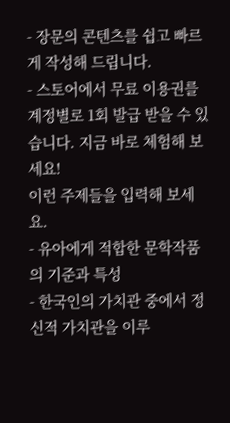- 장문의 콘텐츠를 쉽고 빠르게 작성해 드립니다.
- 스토어에서 무료 이용권를 계정별로 1회 발급 받을 수 있습니다. 지금 바로 체험해 보세요!
이런 주제들을 입력해 보세요.
- 유아에게 적합한 문학작품의 기준과 특성
- 한국인의 가치관 중에서 정신적 가치관을 이루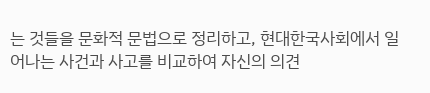는 것들을 문화적 문법으로 정리하고, 현대한국사회에서 일어나는 사건과 사고를 비교하여 자신의 의견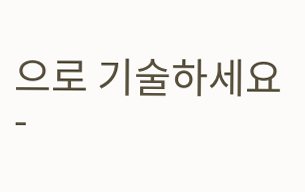으로 기술하세요
-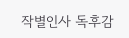작별인사 독후감